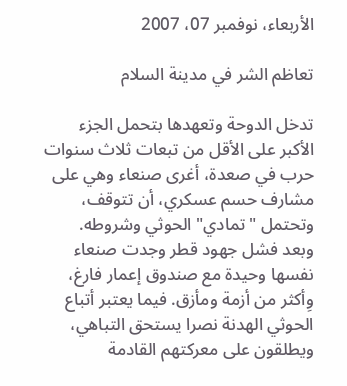الأربعاء، نوفمبر 07، 2007

تعاظم الشر في مدينة السلام

تدخل الدوحة وتعهدها بتحمل الجزء الأكبر على الأقل من تبعات ثلاث سنوات حرب في صعدة، أغرى صنعاء وهي على مشارف حسم عسكري، أن تتوقف، وتحتمل "تمادي" الحوثي وشروطه.
وبعد فشل جهود قطر وجدت صنعاء نفسها وحيدة مع صندوق إعمار فارغ، وِأكثر من أزمة ومأزق. فيما يعتبر أتباع الحوثي الهدنة نصرا يستحق التباهي، ويطلقون على معركتهم القادمة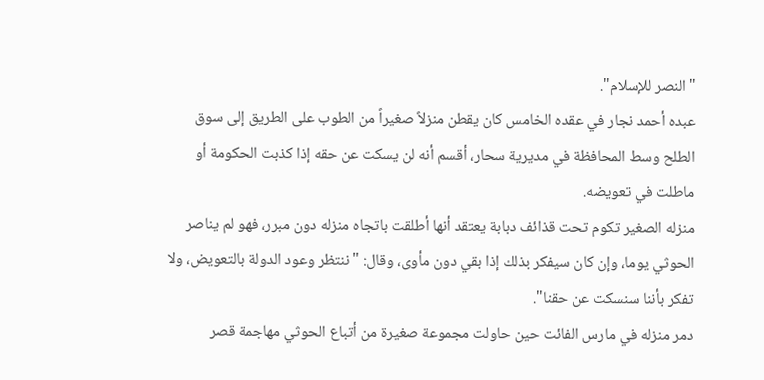"النصر للإسلام".
عبده أحمد نجار في عقده الخامس كان يقطن منزلاً صغيراً من الطوب على الطريق إلى سوق الطلح وسط المحافظة في مديرية سحار، أقسم أنه لن يسكت عن حقه إذا كذبت الحكومة أو ماطلت في تعويضه.
منزله الصغير تكوم تحت قذائف دبابة يعتقد أنها أطلقت باتجاه منزله دون مبرر، فهو لم يناصر الحوثي يوما، وإن كان سيفكر بذلك إذا بقي دون مأوى، وقال: "ننتظر وعود الدولة بالتعويض، ولا تفكر بأننا سنسكت عن حقنا".
دمر منزله في مارس الفائت حين حاولت مجموعة صغيرة من أتباع الحوثي مهاجمة قصر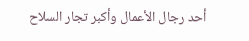أحد رجال الأعمال وأكبر تجار السلاح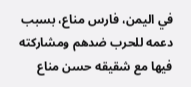في اليمن، فارس مناع، بسبب دعمه للحرب ضدهم ومشاركته فيها مع شقيقه حسن مناع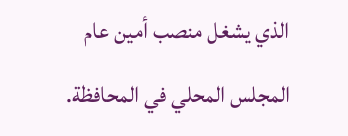الذي يشغل منصب أمين عام المجلس المحلي في المحافظة.